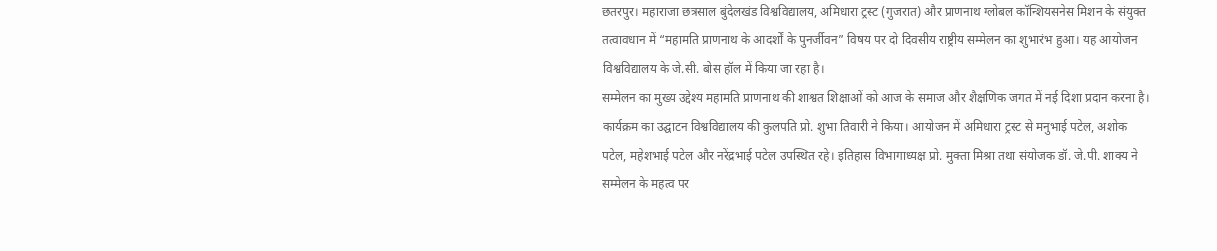छतरपुर। महाराजा छत्रसाल बुंदेलखंड विश्वविद्यालय, अमिधारा ट्रस्ट (गुजरात) और प्राणनाथ ग्लोबल कॉन्शियसनेस मिशन के संयुक्त तत्वावधान में “महामति प्राणनाथ के आदर्शों के पुनर्जीवन” विषय पर दो दिवसीय राष्ट्रीय सम्मेलन का शुभारंभ हुआ। यह आयोजन विश्वविद्यालय के जे.सी. बोस हॉल में किया जा रहा है।
सम्मेलन का मुख्य उद्देश्य महामति प्राणनाथ की शाश्वत शिक्षाओं को आज के समाज और शैक्षणिक जगत में नई दिशा प्रदान करना है। कार्यक्रम का उद्घाटन विश्वविद्यालय की कुलपति प्रो. शुभा तिवारी ने किया। आयोजन में अमिधारा ट्रस्ट से मनुभाई पटेल, अशोक पटेल, महेशभाई पटेल और नरेंद्रभाई पटेल उपस्थित रहे। इतिहास विभागाध्यक्ष प्रो. मुक्ता मिश्रा तथा संयोजक डॉ. जे.पी. शाक्य ने सम्मेलन के महत्व पर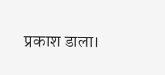प्रकाश डाला।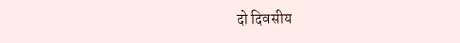दो दिवसीय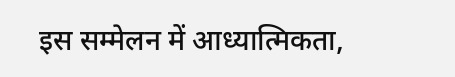इस सम्मेलन में आध्यात्मिकता,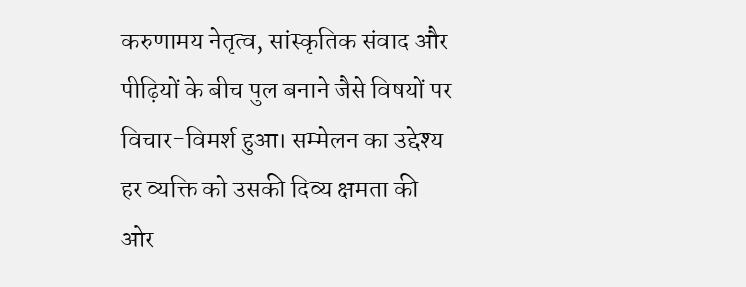करुणामय नेतृत्व, सांस्कृतिक संवाद और पीढ़ियों के बीच पुल बनाने जैसे विषयों पर विचार-विमर्श हुआ। सम्मेलन का उद्देश्य हर व्यक्ति को उसकी दिव्य क्षमता की ओर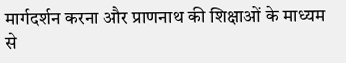मार्गदर्शन करना और प्राणनाथ की शिक्षाओं के माध्यम से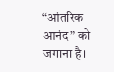“आंतरिक आनंद” को जगाना है।